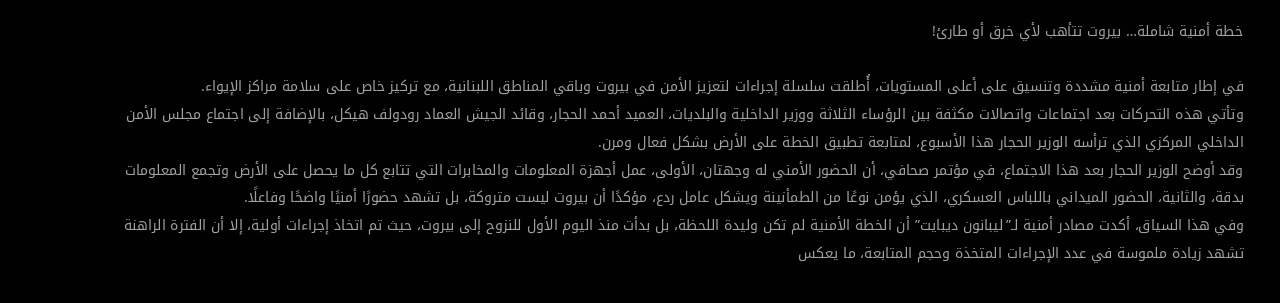خطة أمنية شاملة… بيروت تتأهب لأي خرق أو طارئ!

في إطار متابعة أمنية مشددة وتنسيق على أعلى المستويات، أُطلقت سلسلة إجراءات لتعزيز الأمن في بيروت وباقي المناطق اللبنانية، مع تركيز خاص على سلامة مراكز الإيواء.
وتأتي هذه التحركات بعد اجتماعات واتصالات مكثفة بين الرؤساء الثلاثة ووزير الداخلية والبلديات، العميد أحمد الحجار، وقائد الجيش العماد رودولف هيكل، بالإضافة إلى اجتماع مجلس الأمن الداخلي المركزي الذي ترأسه الوزير الحجار هذا الأسبوع، لمتابعة تطبيق الخطة على الأرض بشكل فعال ومرن.
وقد أوضح الوزير الحجار بعد هذا الاجتماع، في مؤتمر صحافي، أن الحضور الأمني له وجهتان، الأولى، عمل أجهزة المعلومات والمخابرات التي تتابع كل ما يحصل على الأرض وتجمع المعلومات بدقة، والثانية، الحضور الميداني باللباس العسكري، الذي يؤمن نوعًا من الطمأنينة ويشكل عامل ردع، مؤكدًا أن بيروت ليست متروكة، بل تشهد حضورًا أمنيًا واضحًا وفاعلًا.
وفي هذا السياق، أكدت مصادر أمنية لـ”ليبانون ديبايت” أن الخطة الأمنية لم تكن وليدة اللحظة، بل بدأت منذ اليوم الأول للنزوح إلى بيروت، حيث تم اتخاذ إجراءات أولية، إلا أن الفترة الراهنة تشهد زيادة ملموسة في عدد الإجراءات المتخذة وحجم المتابعة، ما يعكس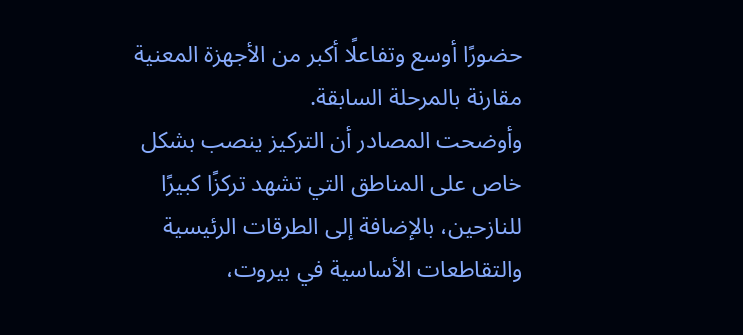حضورًا أوسع وتفاعلًا أكبر من الأجهزة المعنية مقارنة بالمرحلة السابقة.
وأوضحت المصادر أن التركيز ينصب بشكل خاص على المناطق التي تشهد تركزًا كبيرًا للنازحين، بالإضافة إلى الطرقات الرئيسية والتقاطعات الأساسية في بيروت،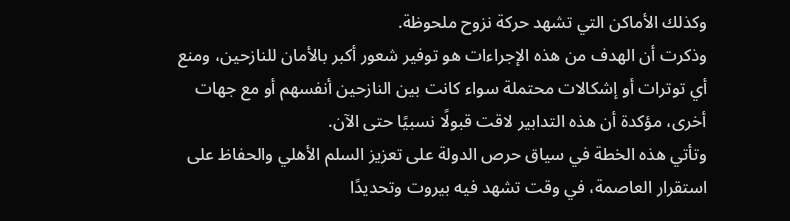وكذلك الأماكن التي تشهد حركة نزوح ملحوظة.
وذكرت أن الهدف من هذه الإجراءات هو توفير شعور أكبر بالأمان للنازحين، ومنع أي توترات أو إشكالات محتملة سواء كانت بين النازحين أنفسهم أو مع جهات أخرى، مؤكدة أن هذه التدابير لاقت قبولًا نسبيًا حتى الآن.
وتأتي هذه الخطة في سياق حرص الدولة على تعزيز السلم الأهلي والحفاظ على استقرار العاصمة، في وقت تشهد فيه بيروت وتحديدًا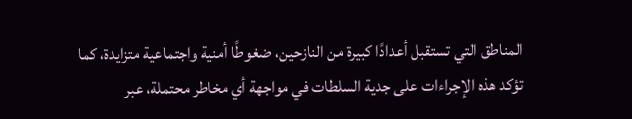المناطق التي تستقبل أعدادًا كبيرة من النازحين، ضغوطًا أمنية واجتماعية متزايدة، كما تؤكد هذه الإجراءات على جدية السلطات في مواجهة أي مخاطر محتملة، عبر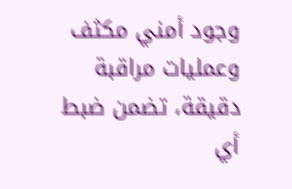وجود أمني مكثف وعمليات مراقبة دقيقة، تضمن ضبط أي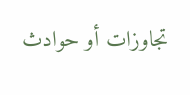تجاوزات أو حوادث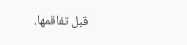قبل تفاقمها.